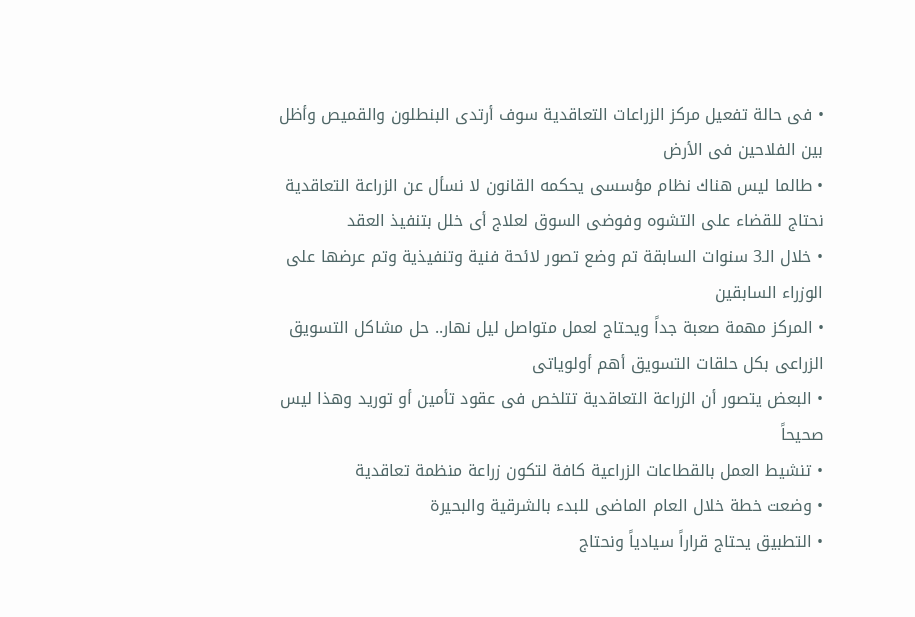• فى حالة تفعيل مركز الزراعات التعاقدية سوف أرتدى البنطلون والقميص وأظل بين الفلاحين فى الأرض
• طالما ليس هناك نظام مؤسسى يحكمه القانون لا نسأل عن الزراعة التعاقدية نحتاج للقضاء على التشوه وفوضى السوق لعلاج أى خلل بتنفيذ العقد
• خلال الـ3 سنوات السابقة تم وضع تصور لائحة فنية وتنفيذية وتم عرضها على الوزراء السابقين
• المركز مهمة صعبة جداً ويحتاج لعمل متواصل ليل نهار.. حل مشاكل التسويق الزراعى بكل حلقات التسويق أهم أولوياتى
• البعض يتصور أن الزراعة التعاقدية تتلخص فى عقود تأمين أو توريد وهذا ليس صحيحاً
• تنشيط العمل بالقطاعات الزراعية كافة لتكون زراعة منظمة تعاقدية
• وضعت خطة خلال العام الماضى للبدء بالشرقية والبحيرة
• التطبيق يحتاج قراراً سيادياً ونحتاج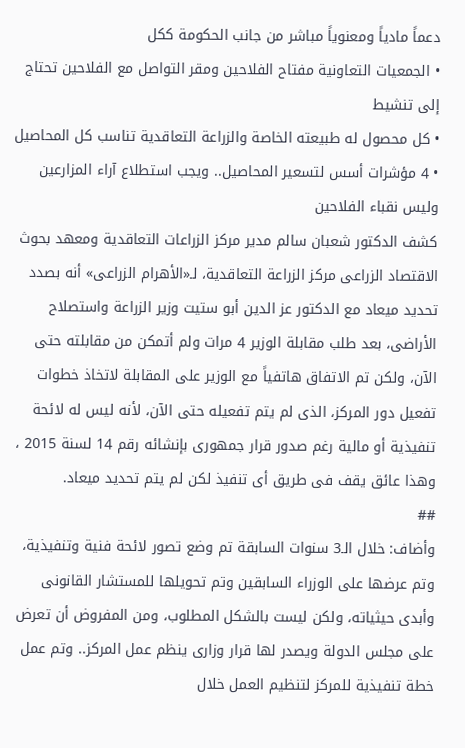دعماً مادياً ومعنوياً مباشر من جانب الحكومة ككل
• الجمعيات التعاونية مفتاح الفلاحين ومقر التواصل مع الفلاحين تحتاج إلى تنشيط
• كل محصول له طبيعته الخاصة والزراعة التعاقدية تناسب كل المحاصيل
• 4 مؤشرات أسس لتسعير المحاصيل.. ويجب استطلاع آراء المزارعين وليس نقباء الفلاحين
كشف الدكتور شعبان سالم مدير مركز الزراعات التعاقدية ومعهد بحوث الاقتصاد الزراعى مركز الزراعة التعاقدية، لـ«الأهرام الزراعى» أنه بصدد تحديد ميعاد مع الدكتور عز الدين أبو ستيت وزير الزراعة واستصلاح الأراضى، بعد طلب مقابلة الوزير 4 مرات ولم أتمكن من مقابلته حتى الآن، ولكن تم الاتفاق هاتفياً مع الوزير على المقابلة لاتخاذ خطوات تفعيل دور المركز، الذى لم يتم تفعيله حتى الآن، لأنه ليس له لائحة تنفيذية أو مالية رغم صدور قرار جمهورى بإنشائه رقم 14 لسنة 2015 ، وهذا عائق يقف فى طريق أى تنفيذ لكن لم يتم تحديد ميعاد.
##
وأضاف: خلال الـ3 سنوات السابقة تم وضع تصور لائحة فنية وتنفيذية، وتم عرضها على الوزراء السابقين وتم تحويلها للمستشار القانونى وأبدى حيثياته، ولكن ليست بالشكل المطلوب، ومن المفروض أن تعرض على مجلس الدولة ويصدر لها قرار وزارى ينظم عمل المركز.. وتم عمل خطة تنفيذية للمركز لتنظيم العمل خلال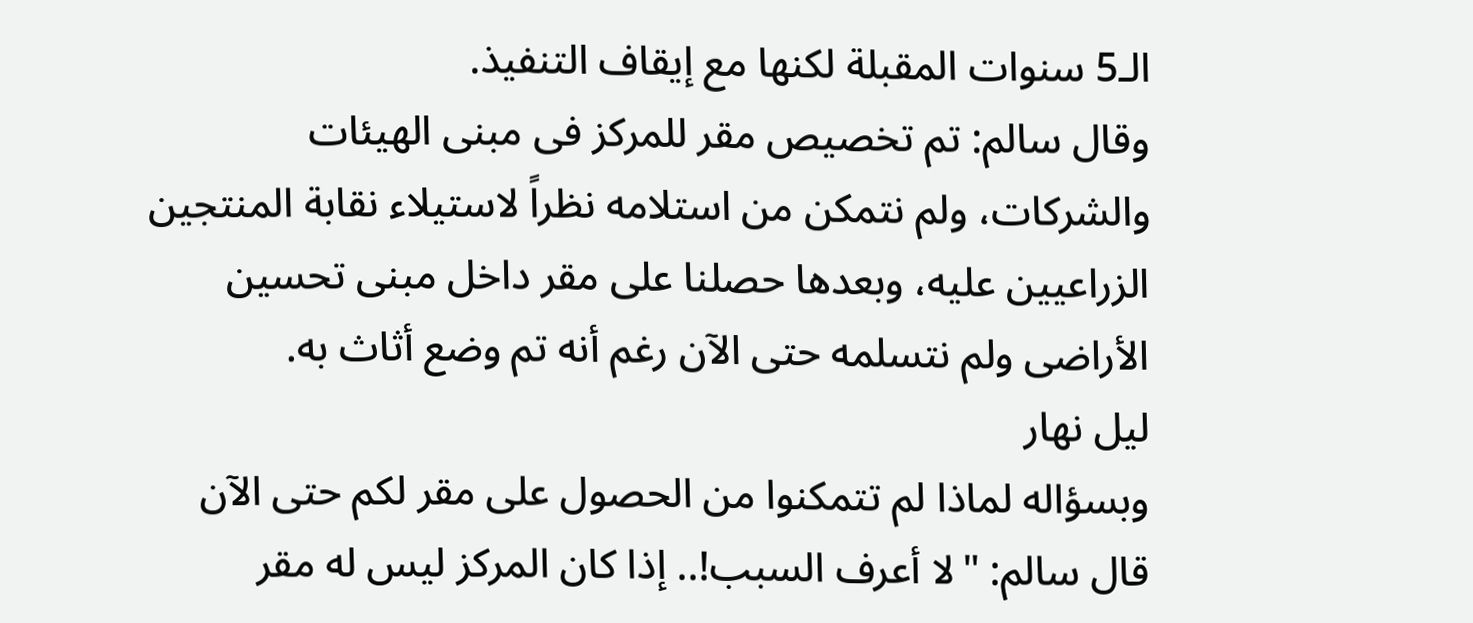الـ5 سنوات المقبلة لكنها مع إيقاف التنفيذ.
وقال سالم: تم تخصيص مقر للمركز فى مبنى الهيئات والشركات، ولم نتمكن من استلامه نظراً لاستيلاء نقابة المنتجين الزراعيين عليه، وبعدها حصلنا على مقر داخل مبنى تحسين الأراضى ولم نتسلمه حتى الآن رغم أنه تم وضع أثاث به.
ليل نهار
وبسؤاله لماذا لم تتمكنوا من الحصول على مقر لكم حتى الآن قال سالم: "لا أعرف السبب!.. إذا كان المركز ليس له مقر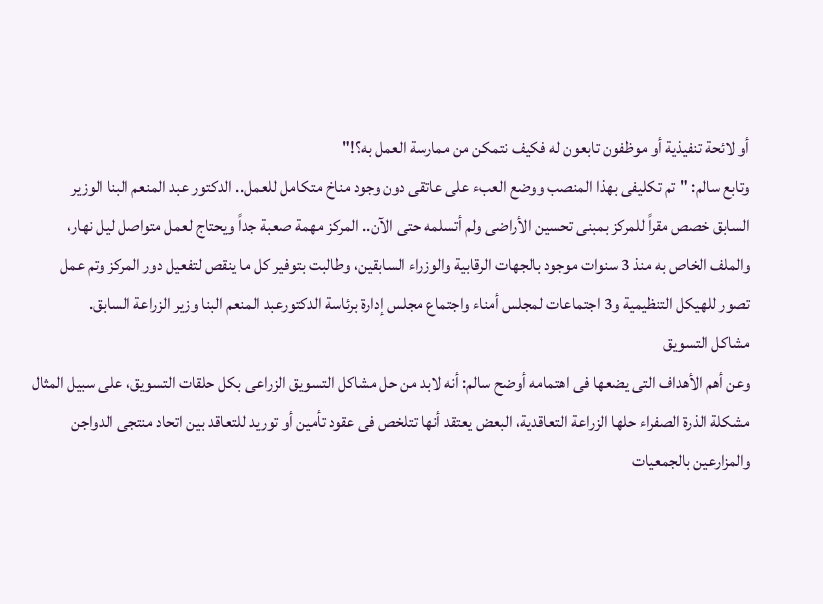أو لائحة تنفيذية أو موظفون تابعون له فكيف نتمكن من ممارسة العمل به؟!"
وتابع سالم: "تم تكليفى بهذا المنصب ووضع العبء على عاتقى دون وجود مناخ متكامل للعمل.. الدكتور عبد المنعم البنا الوزير السابق خصص مقراً للمركز بمبنى تحسين الأراضى ولم أتسلمه حتى الآن.. المركز مهمة صعبة جداً ويحتاج لعمل متواصل ليل نهار، والملف الخاص به منذ 3 سنوات موجود بالجهات الرقابية والوزراء السابقين، وطالبت بتوفير كل ما ينقص لتفعيل دور المركز وتم عمل تصور للهيكل التنظيمية و3 اجتماعات لمجلس أمناء واجتماع مجلس إدارة برئاسة الدكتورعبد المنعم البنا وزير الزراعة السابق.
مشاكل التسويق
وعن أهم الأهداف التى يضعها فى اهتمامه أوضح سالم: أنه لابد من حل مشاكل التسويق الزراعى بكل حلقات التسويق، على سبيل المثال مشكلة الذرة الصفراء حلها الزراعة التعاقدية، البعض يعتقد أنها تتلخص فى عقود تأمين أو توريد للتعاقد بين اتحاد منتجى الدواجن والمزارعين بالجمعيات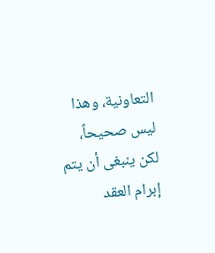التعاونية، وهذا ليس صحيحاً، لكن ينبغى أن يتم إبرام العقد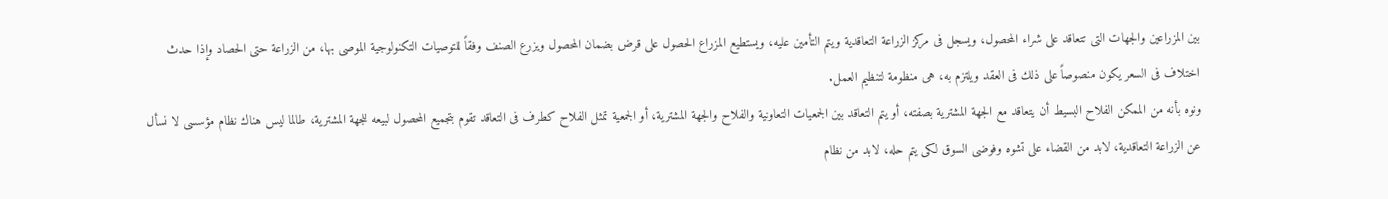بين المزراعين والجهات التى تتعاقد على شراء المحصول، ويسجل فى مركز الزراعة التعاقدية ويتم التأمين عليه، ويستطيع المزراع الحصول على قرض بضمان المحصول ويزرع الصنف وفقاً للتوصيات التكنولوجية الموصى بها، من الزراعة حتى الحصاد وإذا حدث اختلاف فى السعر يكون منصوصاً على ذلك فى العقد ويلتزم به، هى منظومة لتنظيم العمل.
ونوه بأنه من الممكن الفلاح البسيط أن يتعاقد مع الجهة المشترية بصفته، أو يتم التعاقد بين الجمعيات التعاونية والفلاح والجهة المشترية، أو الجمعية تمثل الفلاح كطرف فى التعاقد تقوم بتجميع المحصول لبيعه للجهة المشترية، طالما ليس هناك نظام مؤسسى لا نسأل عن الزراعة التعاقدية، لابد من القضاء على تشوه وفوضى السوق لكى يتم حله، لابد من نظام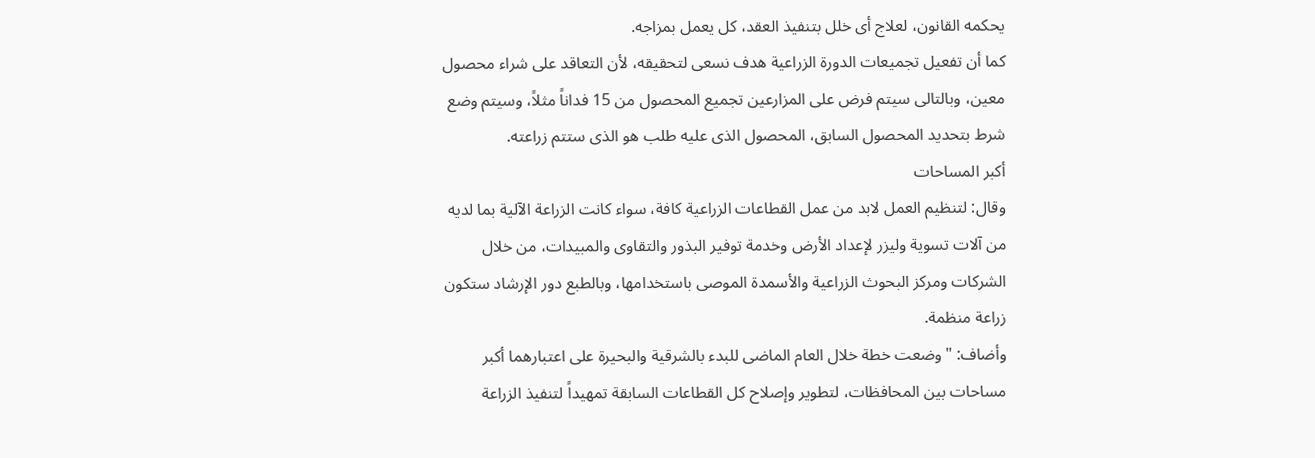يحكمه القانون، لعلاج أى خلل بتنفيذ العقد، كل يعمل بمزاجه.
كما أن تفعيل تجميعات الدورة الزراعية هدف نسعى لتحقيقه، لأن التعاقد على شراء محصول معين، وبالتالى سيتم فرض على المزارعين تجميع المحصول من 15 فداناً مثلاً، وسيتم وضع شرط بتحديد المحصول السابق، المحصول الذى عليه طلب هو الذى ستتم زراعته.
أكبر المساحات
وقال: لتنظيم العمل لابد من عمل القطاعات الزراعية كافة، سواء كانت الزراعة الآلية بما لديه من آلات تسوية وليزر لإعداد الأرض وخدمة توفير البذور والتقاوى والمبيدات، من خلال الشركات ومركز البحوث الزراعية والأسمدة الموصى باستخدامها، وبالطبع دور الإرشاد ستكون زراعة منظمة.
وأضاف: "وضعت خطة خلال العام الماضى للبدء بالشرقية والبحيرة على اعتبارهما أكبر مساحات بين المحافظات، لتطوير وإصلاح كل القطاعات السابقة تمهيداً لتنفيذ الزراعة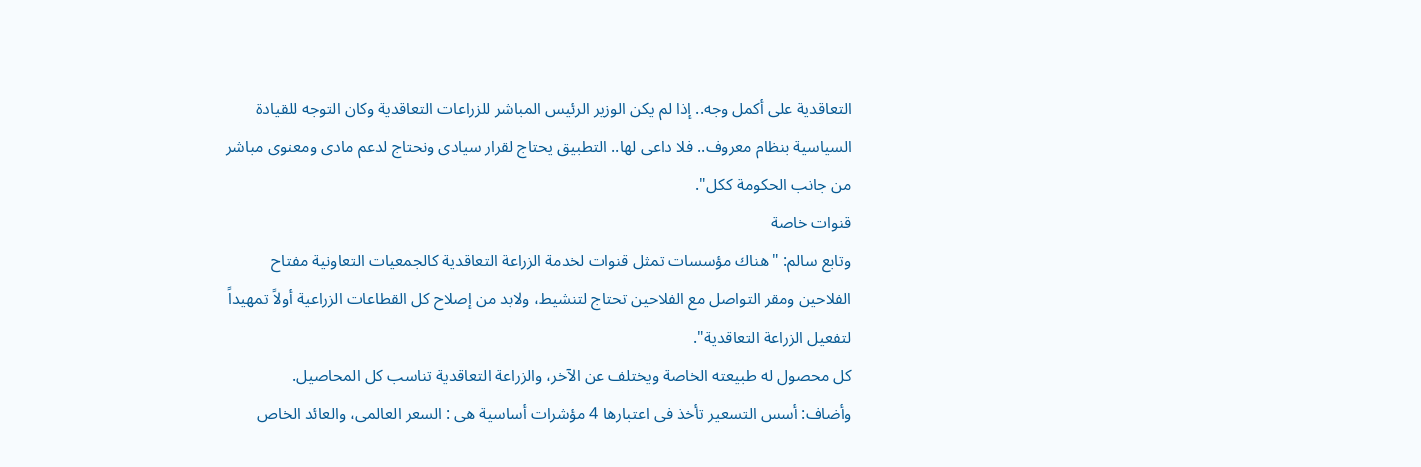التعاقدية على أكمل وجه.. إذا لم يكن الوزير الرئيس المباشر للزراعات التعاقدية وكان التوجه للقيادة السياسية بنظام معروف.. فلا داعى لها.. التطبيق يحتاج لقرار سيادى ونحتاج لدعم مادى ومعنوى مباشر من جانب الحكومة ككل".
قنوات خاصة
وتابع سالم: "هناك مؤسسات تمثل قنوات لخدمة الزراعة التعاقدية كالجمعيات التعاونية مفتاح الفلاحين ومقر التواصل مع الفلاحين تحتاج لتنشيط، ولابد من إصلاح كل القطاعات الزراعية أولاً تمهيداً لتفعيل الزراعة التعاقدية".
كل محصول له طبيعته الخاصة ويختلف عن الآخر، والزراعة التعاقدية تناسب كل المحاصيل.
وأضاف: أسس التسعير تأخذ فى اعتبارها 4 مؤشرات أساسية هى : السعر العالمى، والعائد الخاص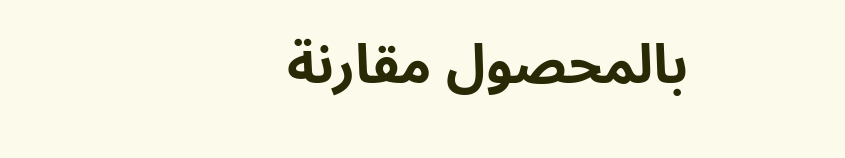بالمحصول مقارنة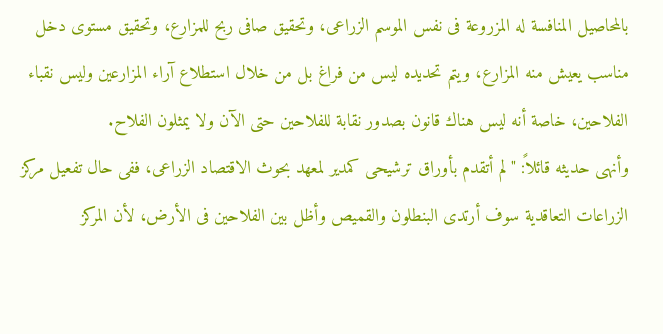بالمحاصيل المنافسة له المزروعة فى نفس الموسم الزراعى، وتحقيق صافى ربح للمزارع، وتحقيق مستوى دخل مناسب يعيش منه المزارع، ويتم تحديده ليس من فراغ بل من خلال استطلاع آراء المزارعين وليس نقباء الفلاحين، خاصة أنه ليس هناك قانون بصدور نقابة للفلاحين حتى الآن ولا يمثلون الفلاح.
وأنهى حديثه قائلاً: "لم أتقدم بأوراق ترشيحى كمدير لمعهد بحوث الاقتصاد الزراعى، ففى حال تفعيل مركز الزراعات التعاقدية سوف أرتدى البنطلون والقميص وأظل بين الفلاحين فى الأرض، لأن المركز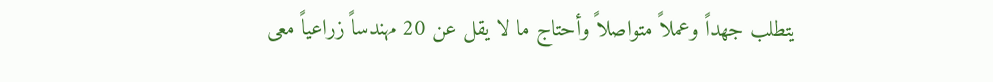يتطلب جهداً وعملاً متواصلاً وأحتاج ما لا يقل عن 20 مهندساً زراعياً معى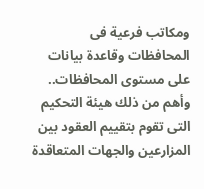ومكاتب فرعية فى المحافظات وقاعدة بيانات على مستوى المحافظات.. وأهم من ذلك هيئة التحكيم التى تقوم بتقييم العقود بين المزارعين والجهات المتعاقدة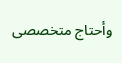وأحتاج متخصصى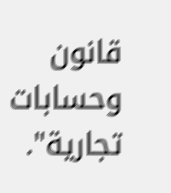قانون وحسابات تجارية".